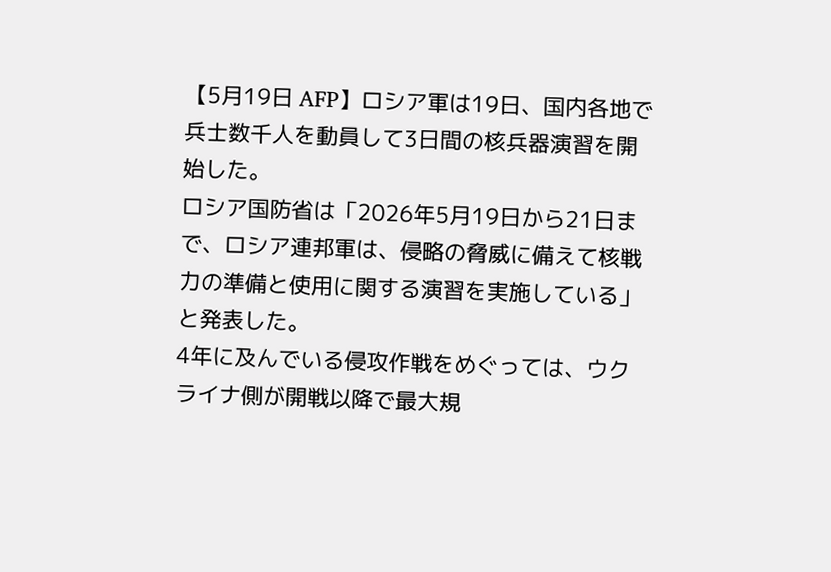【5月19日 AFP】ロシア軍は19日、国内各地で兵士数千人を動員して3日間の核兵器演習を開始した。
ロシア国防省は「2026年5月19日から21日まで、ロシア連邦軍は、侵略の脅威に備えて核戦力の準備と使用に関する演習を実施している」と発表した。
4年に及んでいる侵攻作戦をめぐっては、ウクライナ側が開戦以降で最大規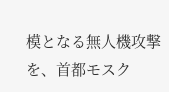模となる無人機攻撃を、首都モスク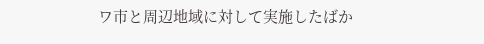ワ市と周辺地域に対して実施したばか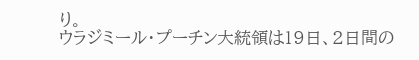り。
ウラジミール・プーチン大統領は19日、2日間の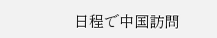日程で中国訪問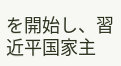を開始し、習近平国家主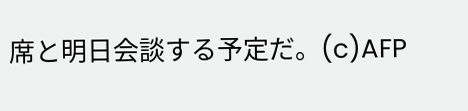席と明日会談する予定だ。(c)AFP